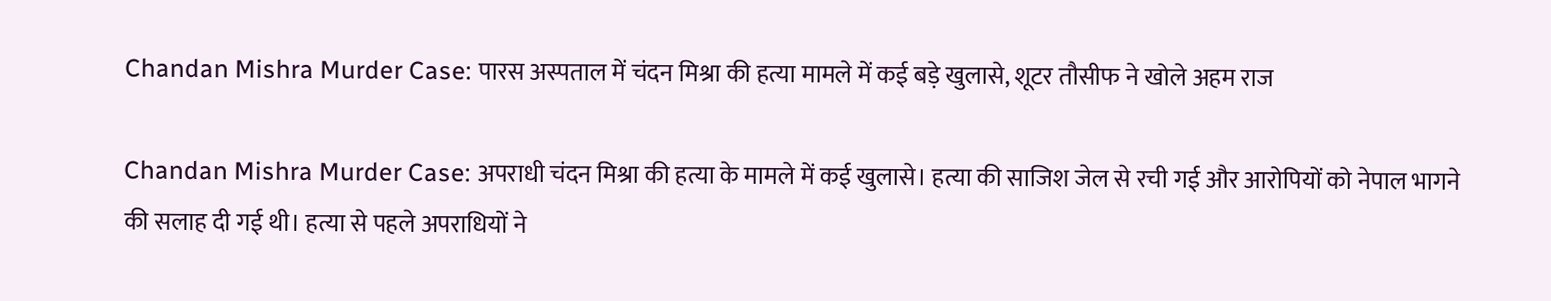Chandan Mishra Murder Case: पारस अस्पताल में चंदन मिश्रा की हत्या मामले में कई बड़े खुलासे, शूटर तौसीफ ने खोले अहम राज

Chandan Mishra Murder Case: अपराधी चंदन मिश्रा की हत्या के मामले में कई खुलासे। हत्या की साजिश जेल से रची गई और आरोपियों को नेपाल भागने की सलाह दी गई थी। हत्या से पहले अपराधियों ने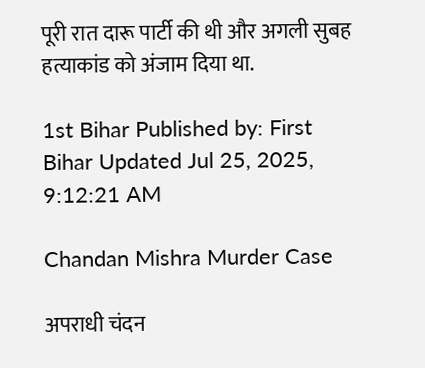पूरी रात दारू पार्टी की थी और अगली सुबह हत्याकांड को अंजाम दिया था.

1st Bihar Published by: First Bihar Updated Jul 25, 2025, 9:12:21 AM

Chandan Mishra Murder Case

अपराधी चंदन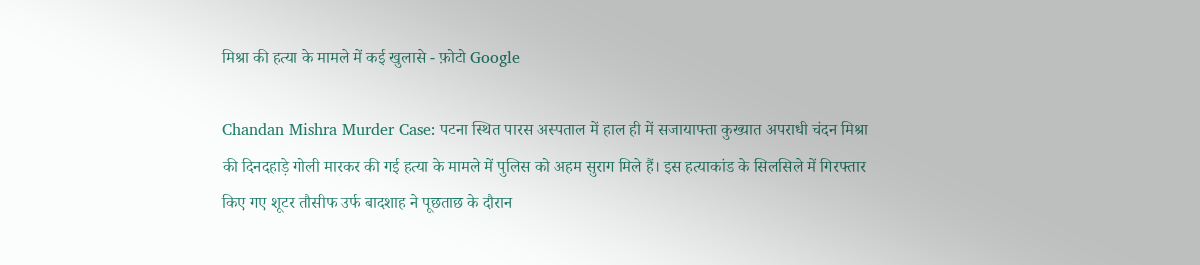मिश्रा की हत्या के मामले में कई खुलासे - फ़ोटो Google

Chandan Mishra Murder Case: पटना स्थित पारस अस्पताल में हाल ही में सजायाफ्ता कुख्यात अपराधी चंदन मिश्रा की दिनदहाड़े गोली मारकर की गई हत्या के मामले में पुलिस को अहम सुराग मिले हैं। इस हत्याकांड के सिलसिले में गिरफ्तार किए गए शूटर तौसीफ उर्फ बादशाह ने पूछताछ के दौरान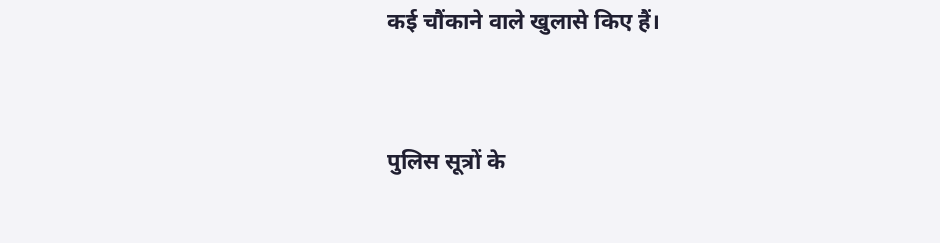कई चौंकाने वाले खुलासे किए हैं।


पुलिस सूत्रों के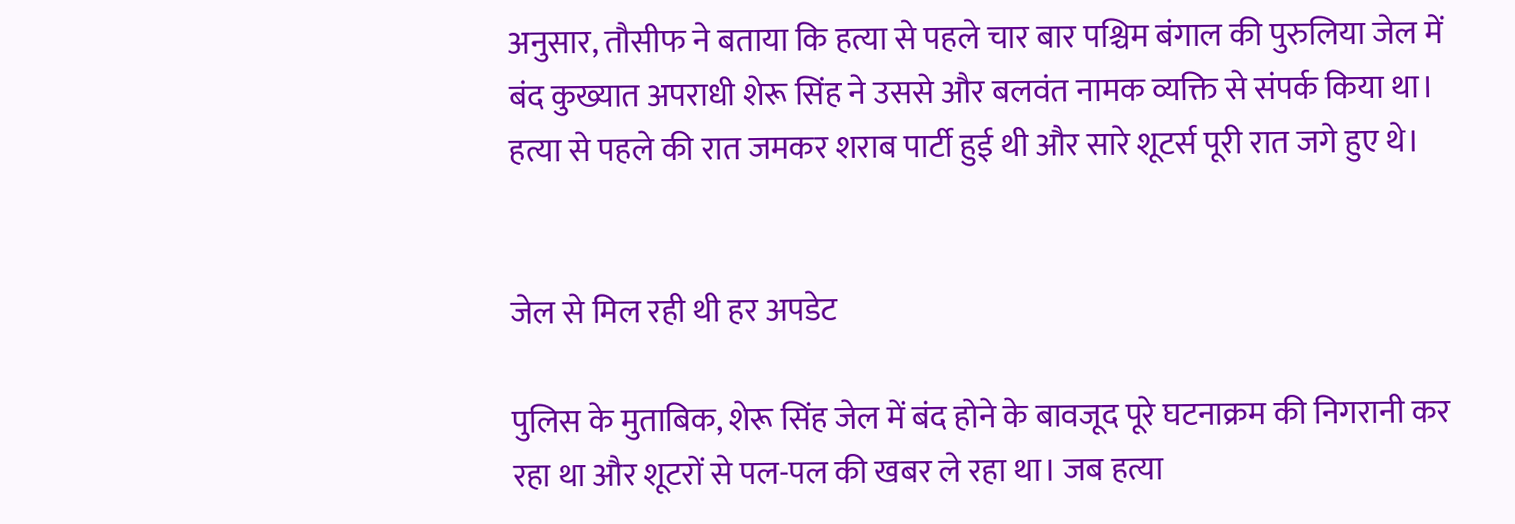अनुसार, तौसीफ ने बताया कि हत्या से पहले चार बार पश्चिम बंगाल की पुरुलिया जेल में बंद कुख्यात अपराधी शेरू सिंह ने उससे और बलवंत नामक व्यक्ति से संपर्क किया था। हत्या से पहले की रात जमकर शराब पार्टी हुई थी और सारे शूटर्स पूरी रात जगे हुए थे।


जेल से मिल रही थी हर अपडेट

पुलिस के मुताबिक, शेरू सिंह जेल में बंद होने के बावजूद पूरे घटनाक्रम की निगरानी कर रहा था और शूटरों से पल-पल की खबर ले रहा था। जब हत्या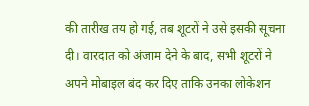की तारीख तय हो गई, तब शूटरों ने उसे इसकी सूचना दी। वारदात को अंजाम देने के बाद, सभी शूटरों ने अपने मोबाइल बंद कर दिए ताकि उनका लोकेशन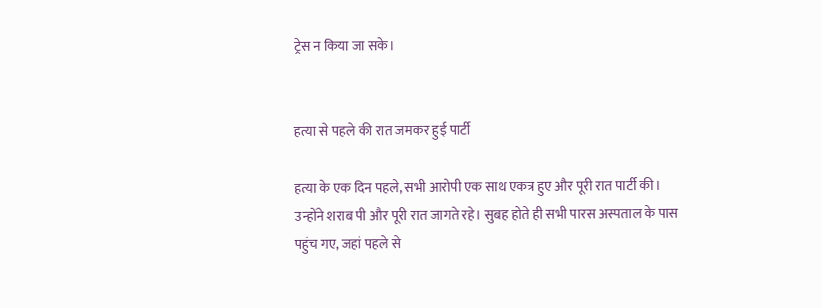ट्रेस न किया जा सके।


हत्या से पहले की रात जमकर हुई पार्टी

हत्या के एक दिन पहले, सभी आरोपी एक साथ एकत्र हुए और पूरी रात पार्टी की। उन्होंने शराब पी और पूरी रात जागते रहे। सुबह होते ही सभी पारस अस्पताल के पास पहुंच गए, जहां पहले से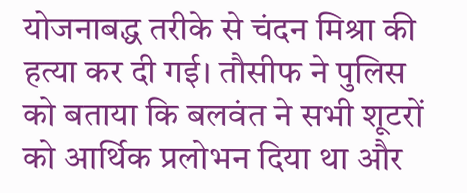योजनाबद्ध तरीके से चंदन मिश्रा की हत्या कर दी गई। तौसीफ ने पुलिस को बताया कि बलवंत ने सभी शूटरों को आर्थिक प्रलोभन दिया था और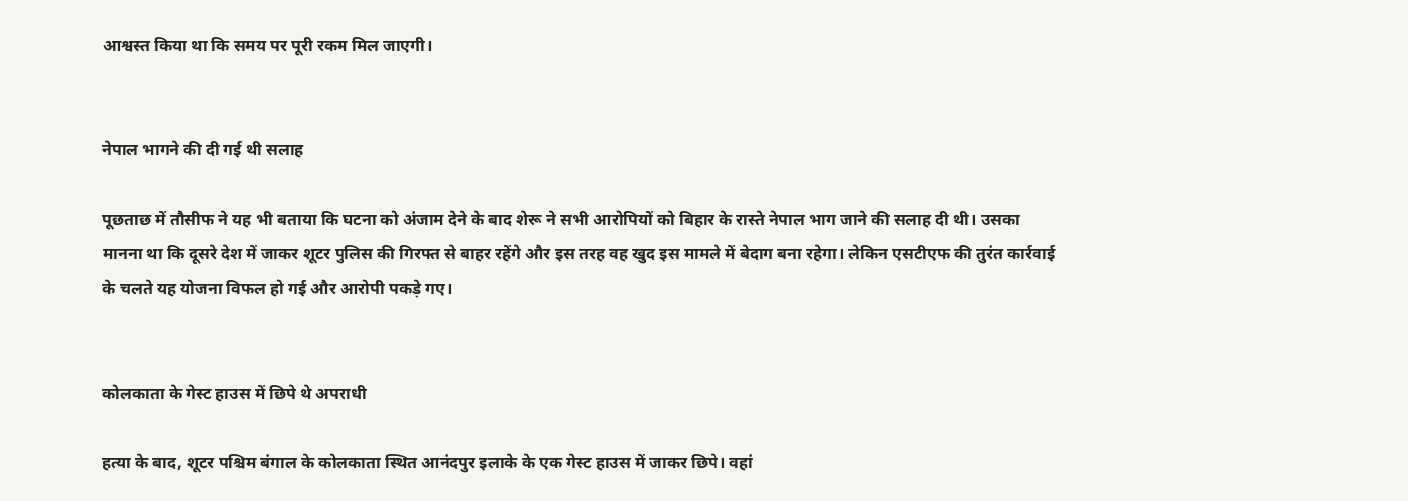आश्वस्त किया था कि समय पर पूरी रकम मिल जाएगी।


नेपाल भागने की दी गई थी सलाह

पूछताछ में तौसीफ ने यह भी बताया कि घटना को अंजाम देने के बाद शेरू ने सभी आरोपियों को बिहार के रास्ते नेपाल भाग जाने की सलाह दी थी। उसका मानना था कि दूसरे देश में जाकर शूटर पुलिस की गिरफ्त से बाहर रहेंगे और इस तरह वह खुद इस मामले में बेदाग बना रहेगा। लेकिन एसटीएफ की तुरंत कार्रवाई के चलते यह योजना विफल हो गई और आरोपी पकड़े गए।


कोलकाता के गेस्ट हाउस में छिपे थे अपराधी

हत्या के बाद, शूटर पश्चिम बंगाल के कोलकाता स्थित आनंदपुर इलाके के एक गेस्ट हाउस में जाकर छिपे। वहां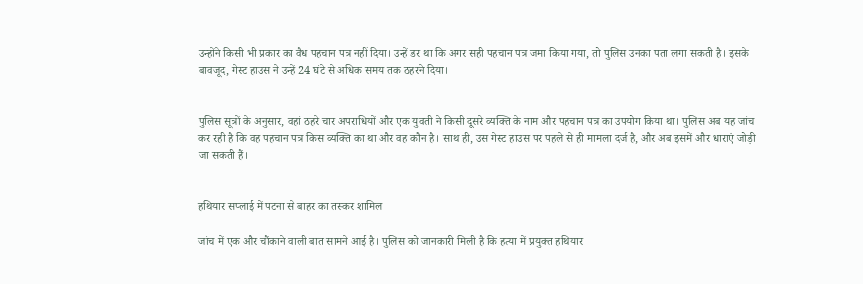उन्होंने किसी भी प्रकार का वैध पहचान पत्र नहीं दिया। उन्हें डर था कि अगर सही पहचान पत्र जमा किया गया, तो पुलिस उनका पता लगा सकती है। इसके बावजूद, गेस्ट हाउस ने उन्हें 24 घंटे से अधिक समय तक ठहरने दिया।


पुलिस सूत्रों के अनुसार, वहां ठहरे चार अपराधियों और एक युवती ने किसी दूसरे व्यक्ति के नाम और पहचान पत्र का उपयोग किया था। पुलिस अब यह जांच कर रही है कि वह पहचान पत्र किस व्यक्ति का था और वह कौन है। साथ ही, उस गेस्ट हाउस पर पहले से ही मामला दर्ज है, और अब इसमें और धाराएं जोड़ी जा सकती हैं।


हथियार सप्लाई में पटना से बाहर का तस्कर शामिल

जांच में एक और चौंकाने वाली बात सामने आई है। पुलिस को जानकारी मिली है कि हत्या में प्रयुक्त हथियार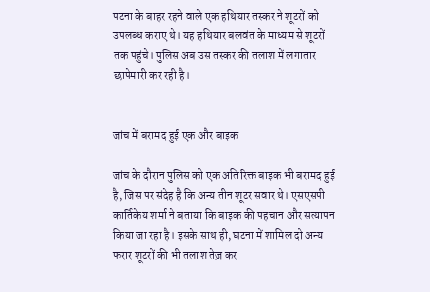पटना के बाहर रहने वाले एक हथियार तस्कर ने शूटरों को उपलब्ध कराए थे। यह हथियार बलवंत के माध्यम से शूटरों तक पहुंचे। पुलिस अब उस तस्कर की तलाश में लगातार छापेमारी कर रही है।


जांच में बरामद हुई एक और बाइक

जांच के दौरान पुलिस को एक अतिरिक्त बाइक भी बरामद हुई है, जिस पर संदेह है कि अन्य तीन शूटर सवार थे। एसएसपी कार्तिकेय शर्मा ने बताया कि बाइक की पहचान और सत्यापन किया जा रहा है। इसके साथ ही, घटना में शामिल दो अन्य फरार शूटरों की भी तलाश तेज़ कर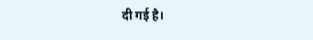दी गई है।